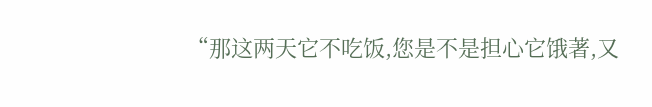“那这两天它不吃饭,您是不是担心它饿著,又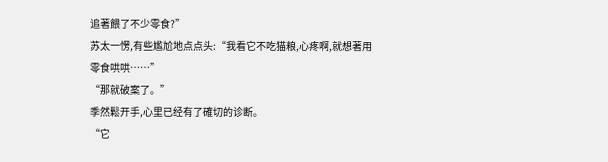追著餵了不少零食?”
苏太一愣,有些尷尬地点点头:“我看它不吃猫粮,心疼啊,就想著用零食哄哄……”
“那就破案了。”
季然鬆开手,心里已经有了確切的诊断。
“它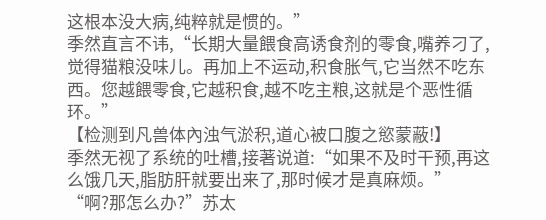这根本没大病,纯粹就是惯的。”
季然直言不讳,“长期大量餵食高诱食剂的零食,嘴养刁了,觉得猫粮没味儿。再加上不运动,积食胀气,它当然不吃东西。您越餵零食,它越积食,越不吃主粮,这就是个恶性循环。”
【检测到凡兽体內浊气淤积,道心被口腹之慾蒙蔽!】
季然无视了系统的吐槽,接著说道:“如果不及时干预,再这么饿几天,脂肪肝就要出来了,那时候才是真麻烦。”
“啊?那怎么办?”苏太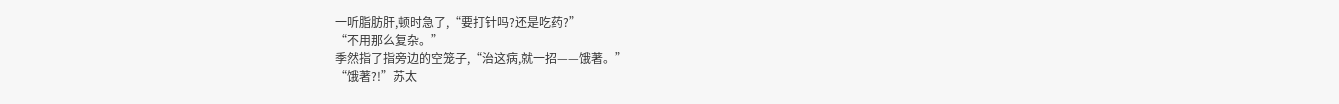一听脂肪肝,顿时急了,“要打针吗?还是吃药?”
“不用那么复杂。”
季然指了指旁边的空笼子,“治这病,就一招——饿著。”
“饿著?!”苏太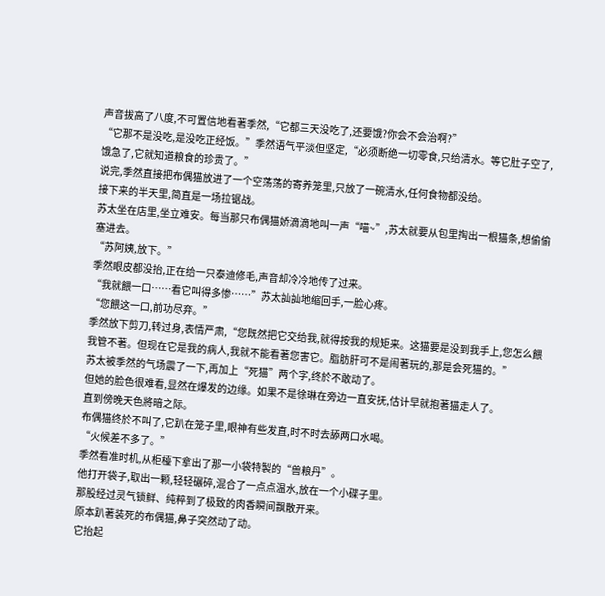声音拔高了八度,不可置信地看著季然,“它都三天没吃了,还要饿?你会不会治啊?”
“它那不是没吃,是没吃正经饭。”季然语气平淡但坚定,“必须断绝一切零食,只给清水。等它肚子空了,饿急了,它就知道粮食的珍贵了。”
说完,季然直接把布偶猫放进了一个空荡荡的寄养笼里,只放了一碗清水,任何食物都没给。
接下来的半天里,简直是一场拉锯战。
苏太坐在店里,坐立难安。每当那只布偶猫娇滴滴地叫一声“喵~”,苏太就要从包里掏出一根猫条,想偷偷塞进去。
“苏阿姨,放下。”
季然眼皮都没抬,正在给一只泰迪修毛,声音却冷冷地传了过来。
“我就餵一口……看它叫得多惨……”苏太訕訕地缩回手,一脸心疼。
“您餵这一口,前功尽弃。”
季然放下剪刀,转过身,表情严肃,“您既然把它交给我,就得按我的规矩来。这猫要是没到我手上,您怎么餵我管不著。但现在它是我的病人,我就不能看著您害它。脂肪肝可不是闹著玩的,那是会死猫的。”
苏太被季然的气场震了一下,再加上“死猫”两个字,终於不敢动了。
但她的脸色很难看,显然在爆发的边缘。如果不是徐琳在旁边一直安抚,估计早就抱著猫走人了。
直到傍晚天色將暗之际。
布偶猫终於不叫了,它趴在笼子里,眼神有些发直,时不时去舔两口水喝。
“火候差不多了。”
季然看准时机,从柜檯下拿出了那一小袋特製的“兽粮丹”。
他打开袋子,取出一颗,轻轻碾碎,混合了一点点温水,放在一个小碟子里。
那股经过灵气锁鲜、纯粹到了极致的肉香瞬间飘散开来。
原本趴著装死的布偶猫,鼻子突然动了动。
它抬起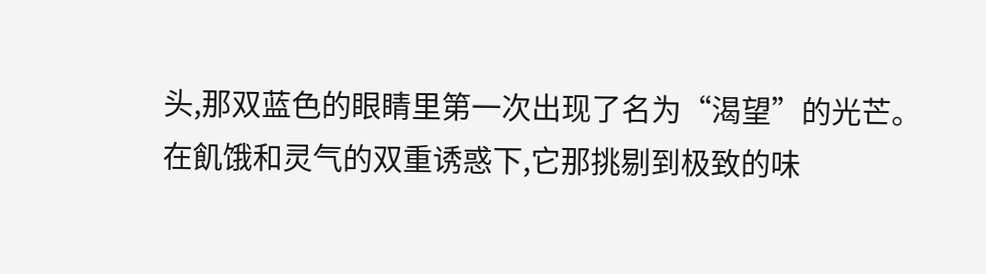头,那双蓝色的眼睛里第一次出现了名为“渴望”的光芒。在飢饿和灵气的双重诱惑下,它那挑剔到极致的味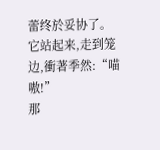蕾终於妥协了。
它站起来,走到笼边,衝著季然:“喵嗷!”
那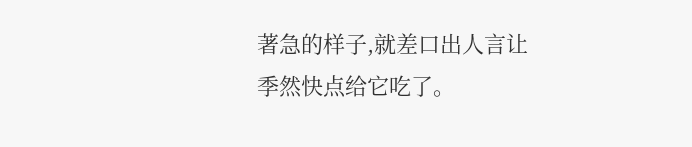著急的样子,就差口出人言让季然快点给它吃了。